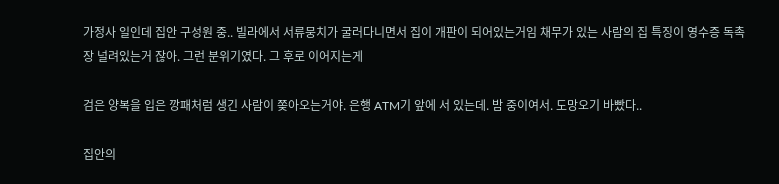가정사 일인데 집안 구성원 중.. 빌라에서 서류뭉치가 굴러다니면서 집이 개판이 되어있는거임 채무가 있는 사람의 집 특징이 영수증 독촉장 널려있는거 잖아. 그런 분위기였다. 그 후로 이어지는게

검은 양복을 입은 깡패처럼 생긴 사람이 쫒아오는거야. 은행 ATM기 앞에 서 있는데. 밤 중이여서. 도망오기 바빴다..

집안의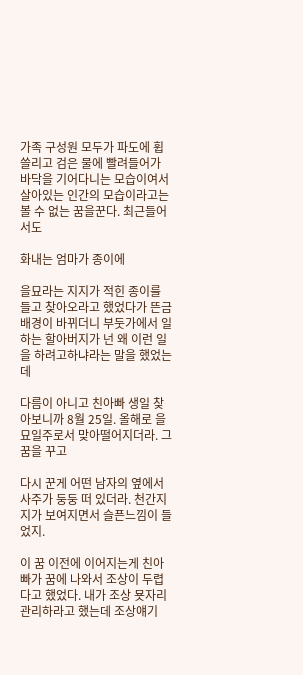가족 구성원 모두가 파도에 휩쓸리고 검은 물에 빨려들어가 바닥을 기어다니는 모습이여서 살아있는 인간의 모습이라고는 볼 수 없는 꿈을꾼다. 최근들어서도

화내는 엄마가 종이에

을묘라는 지지가 적힌 종이를 들고 찾아오라고 했었다가 뜬금 배경이 바뀌더니 부둣가에서 일하는 할아버지가 넌 왜 이런 일을 하려고하냐라는 말을 했었는데

다름이 아니고 친아빠 생일 찾아보니까 8월 25일. 올해로 을묘일주로서 맞아떨어지더라. 그 꿈을 꾸고

다시 꾼게 어떤 남자의 옆에서 사주가 둥둥 떠 있더라. 천간지지가 보여지면서 슬픈느낌이 들었지.

이 꿈 이전에 이어지는게 친아빠가 꿈에 나와서 조상이 두렵다고 했었다. 내가 조상 묫자리 관리하라고 했는데 조상얘기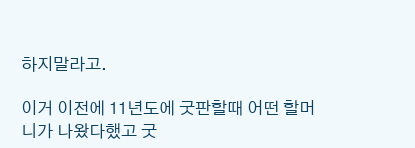하지말라고.

이거 이전에 11년도에 굿판할때 어떤 할머니가 나왔다했고 굿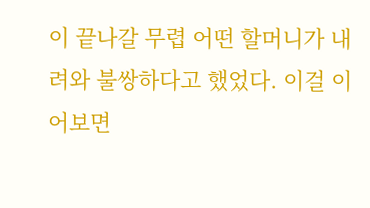이 끝나갈 무렵 어떤 할머니가 내려와 불쌍하다고 했었다. 이걸 이어보면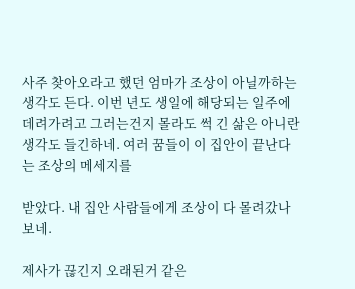사주 찾아오라고 했던 엄마가 조상이 아닐까하는 생각도 든다. 이번 년도 생일에 해당되는 일주에 데려가려고 그러는건지 몰라도 썩 긴 삶은 아니란 생각도 들긴하네. 여러 꿈들이 이 집안이 끝난다는 조상의 메세지를

받았다. 내 집안 사람들에게 조상이 다 몰려갔나보네.

제사가 끊긴지 오래된거 같은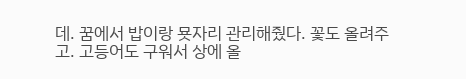데. 꿈에서 밥이랑 묫자리 관리해줬다. 꽃도 올려주고. 고등어도 구워서 상에 올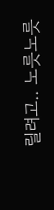릴려고.. 노릇노릇